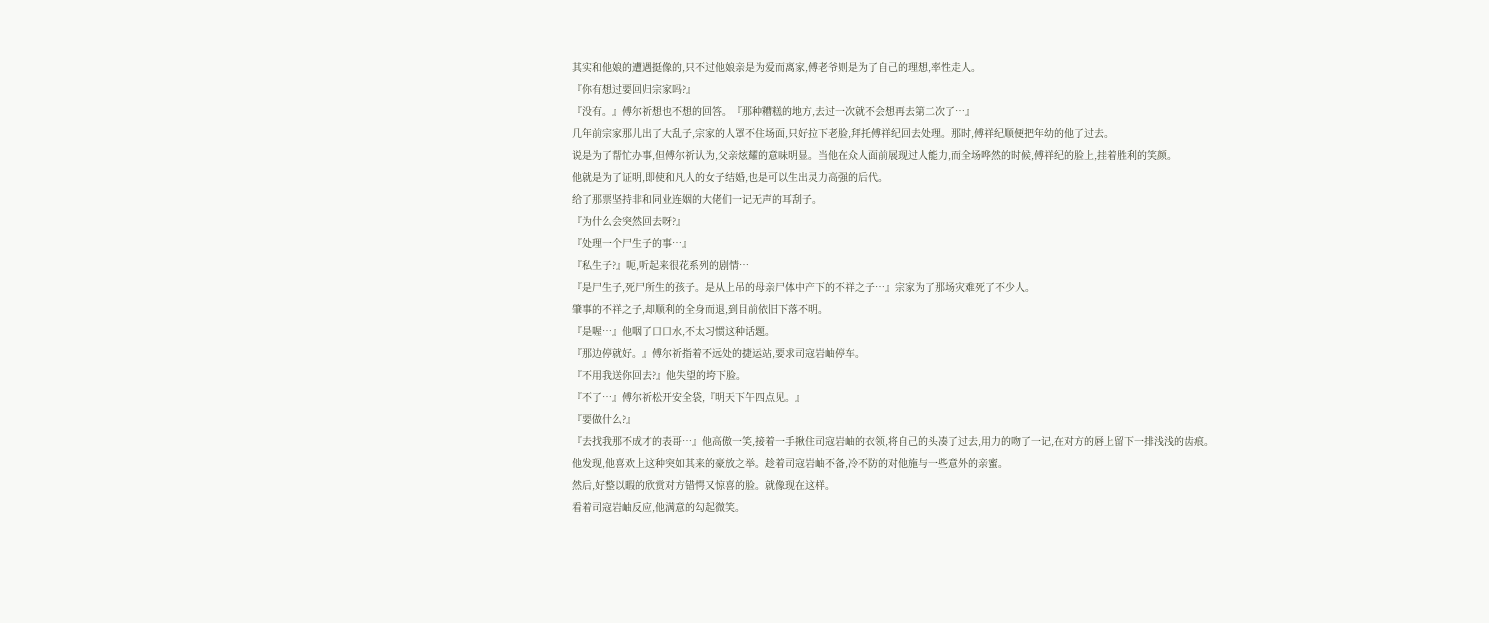其实和他娘的遭遇挺像的,只不过他娘亲是为爱而离家,傅老爷则是为了自己的理想,率性走人。
『你有想过要回归宗家吗?』
『没有。』傅尔祈想也不想的回答。『那种糟糕的地方,去过一次就不会想再去第二次了…』
几年前宗家那儿出了大乱子,宗家的人罩不住场面,只好拉下老脸,拜托傅祥纪回去处理。那时,傅祥纪顺便把年幼的他了过去。
说是为了帮忙办事,但傅尔祈认为,父亲炫耀的意味明显。当他在众人面前展现过人能力,而全场哗然的时候,傅祥纪的脸上,挂着胜利的笑颜。
他就是为了证明,即使和凡人的女子结婚,也是可以生出灵力高强的后代。
给了那票坚持非和同业连姻的大佬们一记无声的耳刮子。
『为什么会突然回去呀?』
『处理一个尸生子的事…』
『私生子?』呃,听起来很花系列的剧情…
『是尸生子,死尸所生的孩子。是从上吊的母亲尸体中产下的不祥之子…』宗家为了那场灾难死了不少人。
肇事的不祥之子,却顺利的全身而退,到目前依旧下落不明。
『是喔…』他咽了口口水,不太习惯这种话题。
『那边停就好。』傅尔祈指着不远处的捷运站,要求司寇岩岫停车。
『不用我送你回去?』他失望的垮下脸。
『不了…』傅尔祈松开安全袋,『明天下午四点见。』
『要做什么?』
『去找我那不成才的表哥…』他高傲一笑,接着一手揪住司寇岩岫的衣领,将自己的头凑了过去,用力的吻了一记,在对方的唇上留下一排浅浅的齿痕。
他发现,他喜欢上这种突如其来的豪放之举。趁着司寇岩岫不备,冷不防的对他施与一些意外的亲蜜。
然后,好整以暇的欣赏对方错愕又惊喜的脸。就像现在这样。
看着司寇岩岫反应,他满意的勾起微笑。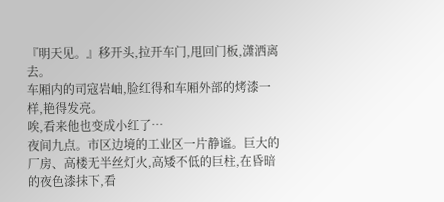『明天见。』移开头,拉开车门,甩回门板,潇洒离去。
车厢内的司寇岩岫,脸红得和车厢外部的烤漆一样,艳得发亮。
唉,看来他也变成小红了…
夜间九点。市区边境的工业区一片静谧。巨大的厂房、高楼无半丝灯火,高矮不低的巨柱,在昏暗的夜色漆抹下,看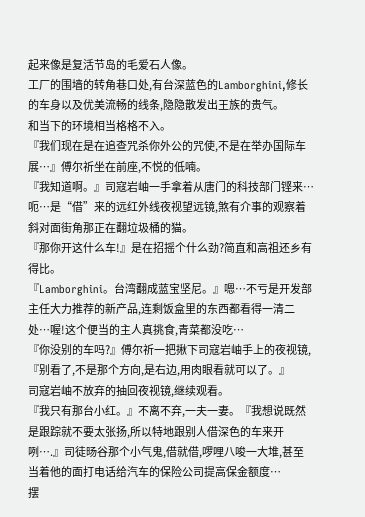起来像是复活节岛的毛爱石人像。
工厂的围墙的转角巷口处,有台深蓝色的Lamborghini,修长的车身以及优美流畅的线条,隐隐散发出王族的贵气。
和当下的环境相当格格不入。
『我们现在是在追查咒杀你外公的咒使,不是在举办国际车展…』傅尔祈坐在前座,不悦的低喃。
『我知道啊。』司寇岩岫一手拿着从唐门的科技部门铿来…呃…是“借”来的远红外线夜视望远镜,煞有介事的观察着斜对面街角那正在翻垃圾桶的猫。
『那你开这什么车!』是在招摇个什么劲?简直和高祖还乡有得比。
『Lamborghini。台湾翻成蓝宝坚尼。』嗯…不亏是开发部主任大力推荐的新产品,连剩饭盒里的东西都看得一清二处…喔!这个便当的主人真挑食,青菜都没吃…
『你没别的车吗?』傅尔祈一把揪下司寇岩岫手上的夜视镜,『别看了,不是那个方向,是右边,用肉眼看就可以了。』
司寇岩岫不放弃的抽回夜视镜,继续观看。
『我只有那台小红。』不离不弃,一夫一妻。『我想说既然是跟踪就不要太张扬,所以特地跟别人借深色的车来开咧….』司徒旸谷那个小气鬼,借就借,啰哩八唆一大堆,甚至当着他的面打电话给汽车的保险公司提高保金额度…
摆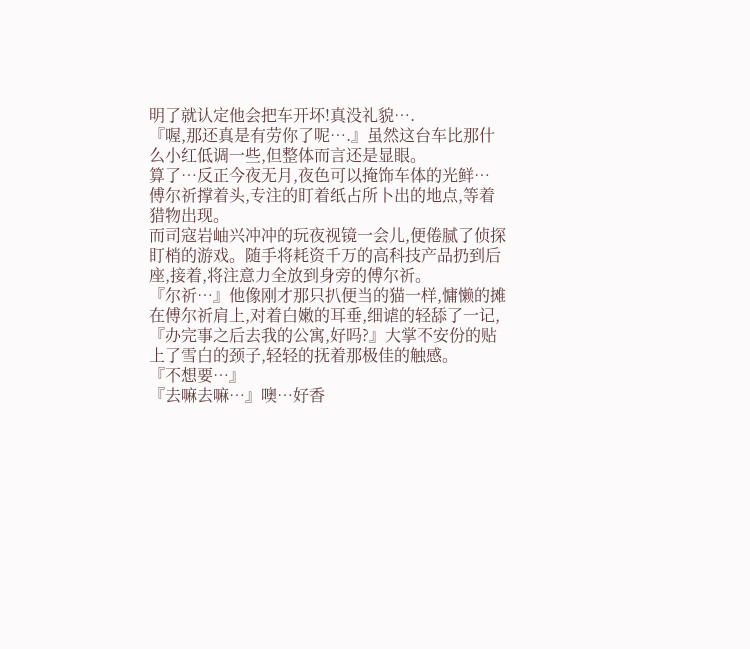明了就认定他会把车开坏!真没礼貌….
『喔,那还真是有劳你了呢….』虽然这台车比那什么小红低调一些,但整体而言还是显眼。
算了…反正今夜无月,夜色可以掩饰车体的光鲜…
傅尔祈撑着头,专注的盯着纸占所卜出的地点,等着猎物出现。
而司寇岩岫兴冲冲的玩夜视镜一会儿,便倦腻了侦探盯梢的游戏。随手将耗资千万的高科技产品扔到后座,接着,将注意力全放到身旁的傅尔祈。
『尔祈…』他像刚才那只扒便当的猫一样,慵懒的摊在傅尔祈肩上,对着白嫩的耳垂,细谑的轻舔了一记,『办完事之后去我的公寓,好吗?』大掌不安份的贴上了雪白的颈子,轻轻的抚着那极佳的触感。
『不想要…』
『去嘛去嘛…』噢…好香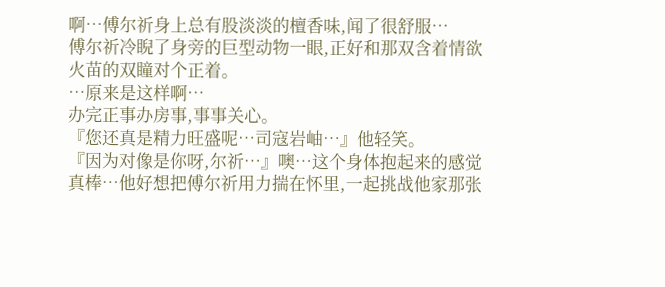啊…傅尔祈身上总有股淡淡的檀香味,闻了很舒服…
傅尔祈冷睨了身旁的巨型动物一眼,正好和那双含着情欲火苗的双瞳对个正着。
…原来是这样啊…
办完正事办房事,事事关心。
『您还真是精力旺盛呢…司寇岩岫…』他轻笑。
『因为对像是你呀,尔祈…』噢…这个身体抱起来的感觉真棒…他好想把傅尔祈用力揣在怀里,一起挑战他家那张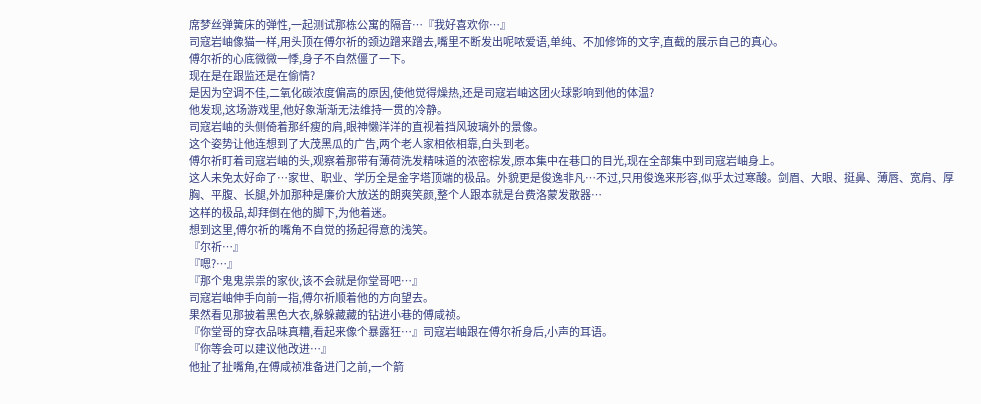席梦丝弹簧床的弹性,一起测试那栋公寓的隔音…『我好喜欢你…』
司寇岩岫像猫一样,用头顶在傅尔祈的颈边蹭来蹭去,嘴里不断发出呢哝爱语,单纯、不加修饰的文字,直截的展示自己的真心。
傅尔祈的心底微微一悸,身子不自然僵了一下。
现在是在跟监还是在偷情?
是因为空调不佳,二氧化碳浓度偏高的原因,使他觉得燥热,还是司寇岩岫这团火球影响到他的体温?
他发现,这场游戏里,他好象渐渐无法维持一贯的冷静。
司寇岩岫的头侧倚着那纤瘦的肩,眼神懒洋洋的直视着挡风玻璃外的景像。
这个姿势让他连想到了大茂黑瓜的广告,两个老人家相依相靠,白头到老。
傅尔祈盯着司寇岩岫的头,观察着那带有薄荷洗发精味道的浓密棕发,原本集中在巷口的目光,现在全部集中到司寇岩岫身上。
这人未免太好命了…家世、职业、学历全是金字塔顶端的极品。外貌更是俊逸非凡…不过,只用俊逸来形容,似乎太过寒酸。剑眉、大眼、挺鼻、薄唇、宽肩、厚胸、平腹、长腿,外加那种是廉价大放送的朗爽笑颜,整个人跟本就是台费洛蒙发散器…
这样的极品,却拜倒在他的脚下,为他着迷。
想到这里,傅尔祈的嘴角不自觉的扬起得意的浅笑。
『尔祈…』
『嗯?…』
『那个鬼鬼祟祟的家伙,该不会就是你堂哥吧…』
司寇岩岫伸手向前一指,傅尔祈顺着他的方向望去。
果然看见那披着黑色大衣,躲躲藏藏的钻进小巷的傅咸祯。
『你堂哥的穿衣品味真糟,看起来像个暴露狂…』司寇岩岫跟在傅尔祈身后,小声的耳语。
『你等会可以建议他改进…』
他扯了扯嘴角,在傅咸祯准备进门之前,一个箭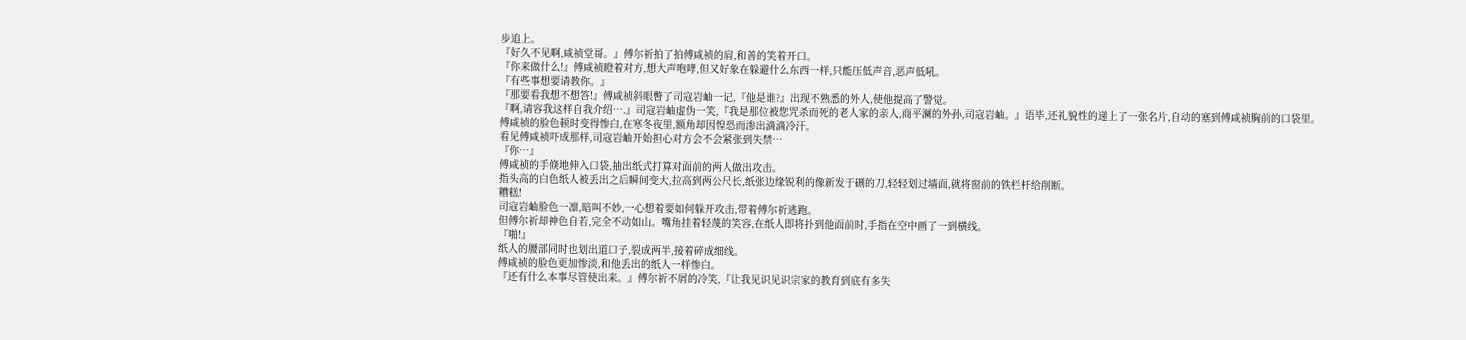步追上。
『好久不见啊,咸祯堂哥。』傅尔祈拍了拍傅咸祯的肩,和善的笑着开口。
『你来做什么!』傅咸祯瞪着对方,想大声咆哮,但又好象在躲避什么东西一样,只能压低声音,恶声低吼。
『有些事想要请教你。』
『那要看我想不想答!』傅咸祯斜眼瞥了司寇岩岫一记,『他是谁?』出现不熟悉的外人,使他提高了警觉。
『啊,请容我这样自我介绍….』司寇岩岫虚伪一笑,『我是那位被您咒杀而死的老人家的亲人,商平澜的外孙,司寇岩岫。』语毕,还礼貌性的递上了一张名片,自动的塞到傅咸祯胸前的口袋里。
傅咸祯的脸色顿时变得惨白,在寒冬夜里,额角却因惶恐而渗出滴滴冷汗。
看见傅咸祯吓成那样,司寇岩岫开始担心对方会不会紧张到失禁…
『你…』
傅咸祯的手倏地伸入口袋,抽出纸式打算对面前的两人做出攻击。
指头高的白色纸人被丢出之后瞬间变大,拉高到两公尺长,纸张边缘锐利的像新发于硎的刀,轻轻划过墙面,就将窗前的铁栏杆给削断。
糟糕!
司寇岩岫脸色一凛,暗叫不妙,一心想着要如何躲开攻击,带着傅尔祈逃跑。
但傅尔祈却神色自若,完全不动如山。嘴角挂着轻蔑的笑容,在纸人即将扑到他面前时,手指在空中画了一到横线。
『啪!』
纸人的腰部同时也划出道口子,裂成两半,接着碎成细线。
傅咸祯的脸色更加惨淡,和他丢出的纸人一样惨白。
『还有什么本事尽管使出来。』傅尔祈不屑的冷笑,『让我见识见识宗家的教育到底有多失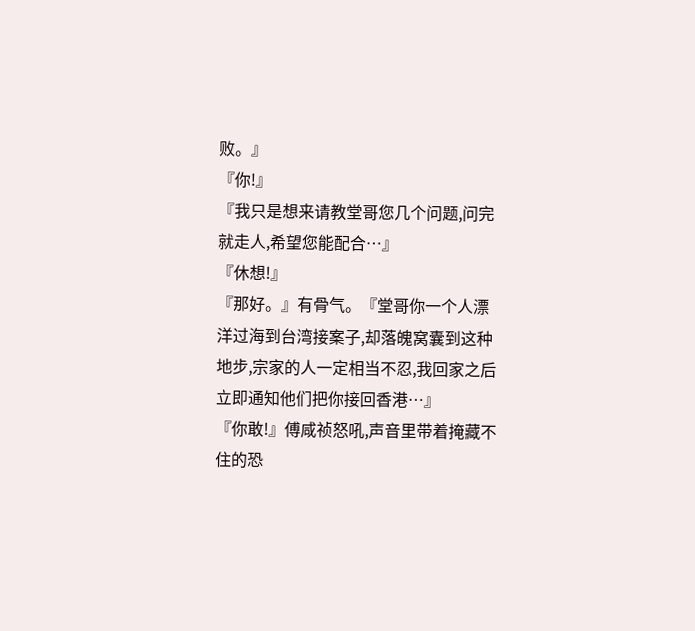败。』
『你!』
『我只是想来请教堂哥您几个问题,问完就走人,希望您能配合…』
『休想!』
『那好。』有骨气。『堂哥你一个人漂洋过海到台湾接案子,却落魄窝囊到这种地步,宗家的人一定相当不忍,我回家之后立即通知他们把你接回香港…』
『你敢!』傅咸祯怒吼,声音里带着掩藏不住的恐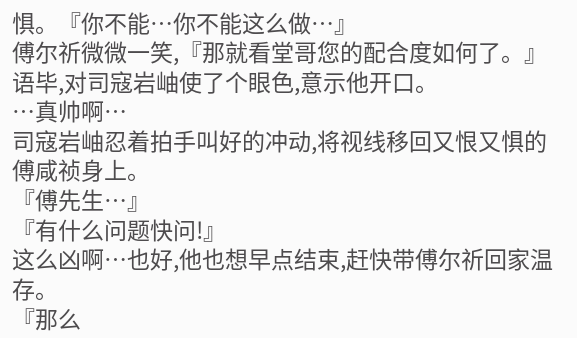惧。『你不能…你不能这么做…』
傅尔祈微微一笑,『那就看堂哥您的配合度如何了。』语毕,对司寇岩岫使了个眼色,意示他开口。
…真帅啊…
司寇岩岫忍着拍手叫好的冲动,将视线移回又恨又惧的傅咸祯身上。
『傅先生…』
『有什么问题快问!』
这么凶啊…也好,他也想早点结束,赶快带傅尔祈回家温存。
『那么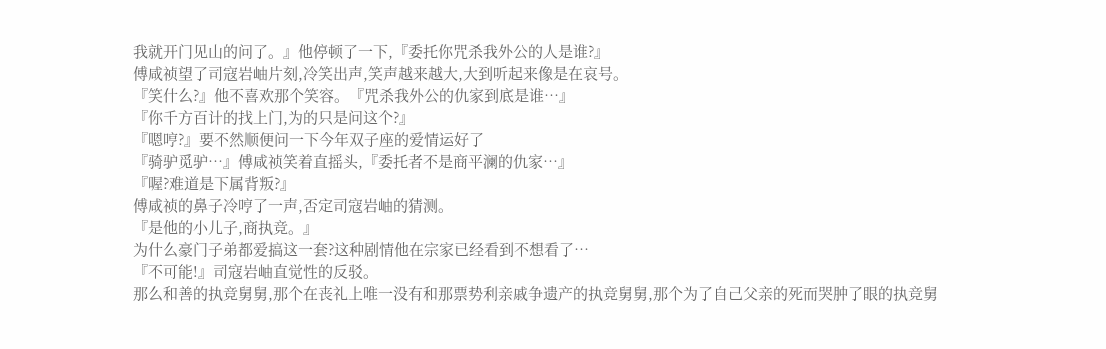我就开门见山的问了。』他停顿了一下,『委托你咒杀我外公的人是谁?』
傅咸祯望了司寇岩岫片刻,冷笑出声,笑声越来越大,大到听起来像是在哀号。
『笑什么?』他不喜欢那个笑容。『咒杀我外公的仇家到底是谁…』
『你千方百计的找上门,为的只是问这个?』
『嗯哼?』要不然顺便问一下今年双子座的爱情运好了
『骑驴觅驴…』傅咸祯笑着直摇头,『委托者不是商平澜的仇家…』
『喔?难道是下属背叛?』
傅咸祯的鼻子冷哼了一声,否定司寇岩岫的猜测。
『是他的小儿子,商执竞。』
为什么豪门子弟都爱搞这一套?这种剧情他在宗家已经看到不想看了…
『不可能!』司寇岩岫直觉性的反驳。
那么和善的执竞舅舅,那个在丧礼上唯一没有和那票势利亲戚争遗产的执竞舅舅,那个为了自己父亲的死而哭肿了眼的执竞舅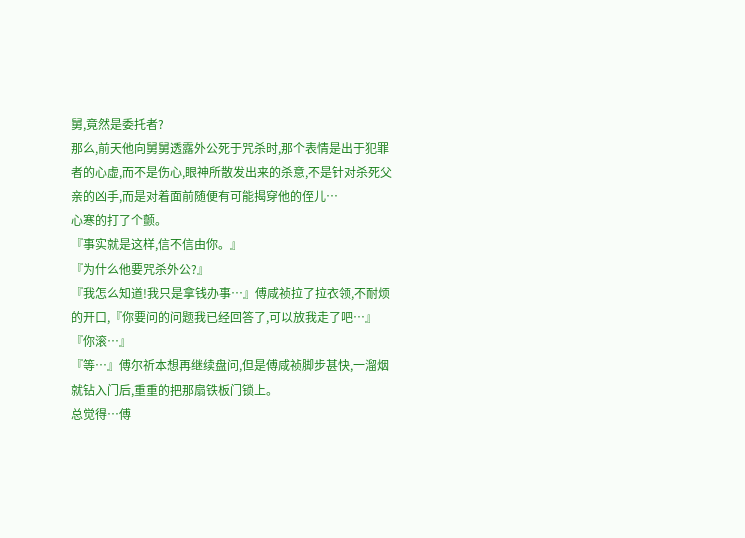舅,竟然是委托者?
那么,前天他向舅舅透露外公死于咒杀时,那个表情是出于犯罪者的心虚,而不是伤心,眼神所散发出来的杀意,不是针对杀死父亲的凶手,而是对着面前随便有可能揭穿他的侄儿…
心寒的打了个颤。
『事实就是这样,信不信由你。』
『为什么他要咒杀外公?』
『我怎么知道!我只是拿钱办事…』傅咸祯拉了拉衣领,不耐烦的开口,『你要问的问题我已经回答了,可以放我走了吧…』
『你滚…』
『等…』傅尔祈本想再继续盘问,但是傅咸祯脚步甚快,一溜烟就钻入门后,重重的把那扇铁板门锁上。
总觉得…傅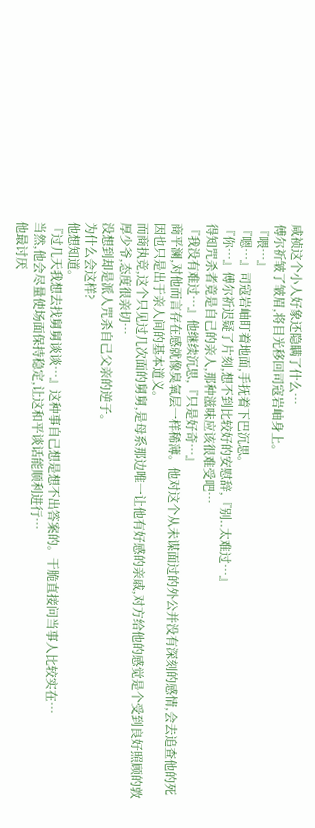咸祯这个小人好象还隐瞒了什么…
傅尔祈皱了皱眉,将目光移回司寇岩岫身上。
『喂…』
『嗯…』司寇岩岫盯着地面,手抚着下巴沉思。
『你…』傅尔祈迟疑了片刻,想不到比较好的安慰辞,『别..太难过…』
得知咒杀者竟是自己的亲人,那种滋味应该很难受吧…
『我没有难过…』他继续沉思,『只是好奇…』
商平澜,对他而言存在感就像臭氧层一样稀薄。他对这个从未谋面过的外公并没有深刻的感情,会去追查他的死因也只是出于亲人间的基本道义。
而商执竞,这个只见过几次面的舅舅,是母系那边唯一让他有好感的亲戚,对方给他的感觉是个受到良好照顾的敦厚少爷,态度很亲切…
没想到却是派人咒杀自己父亲的逆子。
为什么会这样?
他想知道。
『过几天我想去找舅舅谈谈…』这种事自己想是想不出答案的。干脆直接问当事人比较实在…
当然,他会尽量使场面保持稳定,让这和平谈话能顺利进行…
他最讨厌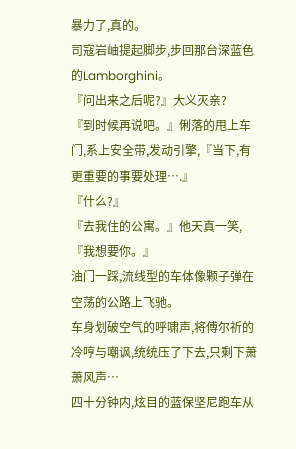暴力了,真的。
司寇岩岫提起脚步,步回那台深蓝色的Lamborghini。
『问出来之后呢?』大义灭亲?
『到时候再说吧。』俐落的甩上车门,系上安全带,发动引擎,『当下,有更重要的事要处理….』
『什么?』
『去我住的公寓。』他天真一笑,『我想要你。』
油门一踩,流线型的车体像颗子弹在空荡的公路上飞驰。
车身划破空气的呼啸声,将傅尔祈的冷哼与嘲讽,统统压了下去,只剩下萧萧风声…
四十分钟内,炫目的蓝保坚尼跑车从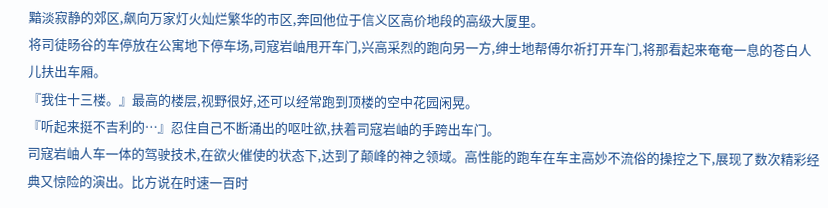黯淡寂静的郊区,飙向万家灯火灿烂繁华的市区,奔回他位于信义区高价地段的高级大厦里。
将司徒旸谷的车停放在公寓地下停车场,司寇岩岫甩开车门,兴高采烈的跑向另一方,绅士地帮傅尔祈打开车门,将那看起来奄奄一息的苍白人儿扶出车厢。
『我住十三楼。』最高的楼层,视野很好,还可以经常跑到顶楼的空中花园闲晃。
『听起来挺不吉利的…』忍住自己不断涌出的呕吐欲,扶着司寇岩岫的手跨出车门。
司寇岩岫人车一体的驾驶技术,在欲火催使的状态下,达到了颠峰的神之领域。高性能的跑车在车主高妙不流俗的操控之下,展现了数次精彩经典又惊险的演出。比方说在时速一百时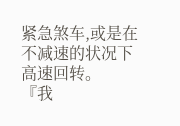紧急煞车,或是在不减速的状况下高速回转。
『我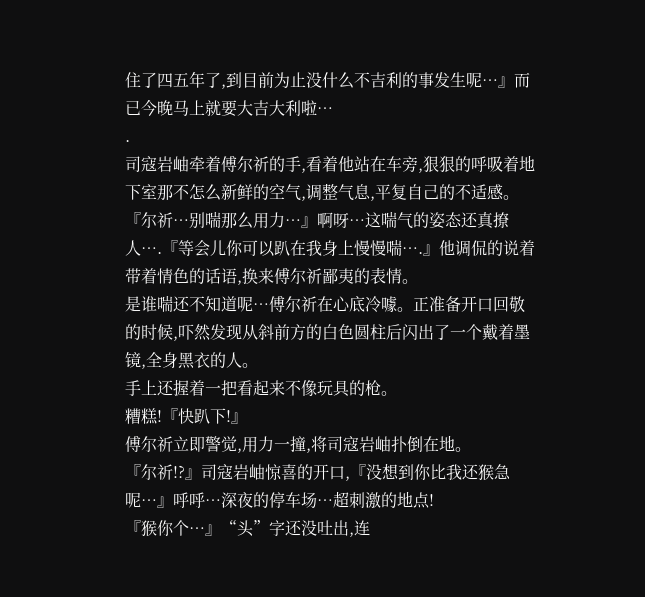住了四五年了,到目前为止没什么不吉利的事发生呢…』而已今晚马上就要大吉大利啦…
.
司寇岩岫牵着傅尔祈的手,看着他站在车旁,狠狠的呼吸着地下室那不怎么新鲜的空气,调整气息,平复自己的不适感。
『尔祈…别喘那么用力…』啊呀…这喘气的姿态还真撩人….『等会儿你可以趴在我身上慢慢喘….』他调侃的说着带着情色的话语,换来傅尔祈鄙夷的表情。
是谁喘还不知道呢…傅尔祈在心底冷噱。正准备开口回敬的时候,吓然发现从斜前方的白色圆柱后闪出了一个戴着墨镜,全身黑衣的人。
手上还握着一把看起来不像玩具的枪。
糟糕!『快趴下!』
傅尔祈立即警觉,用力一撞,将司寇岩岫扑倒在地。
『尔祈!?』司寇岩岫惊喜的开口,『没想到你比我还猴急呢…』呼呼…深夜的停车场…超刺激的地点!
『猴你个…』“头”字还没吐出,连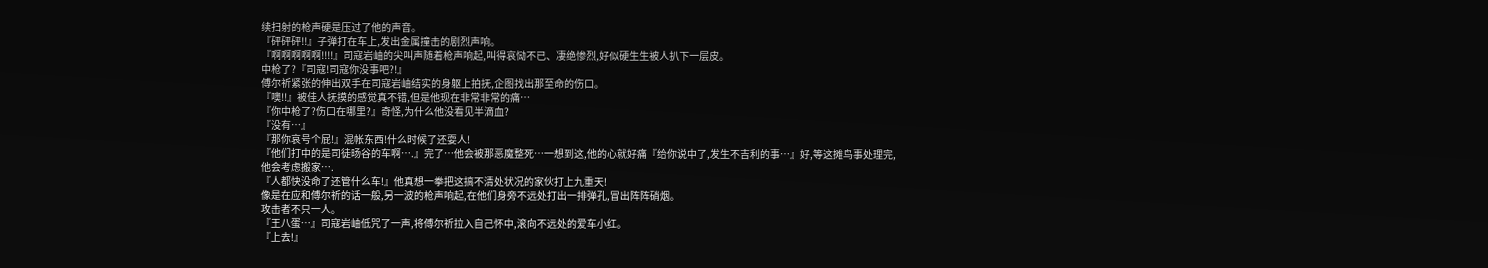续扫射的枪声硬是压过了他的声音。
『砰砰砰!!』子弹打在车上,发出金属撞击的剧烈声响。
『啊啊啊啊啊!!!!』司寇岩岫的尖叫声随着枪声响起,叫得哀恸不已、凄绝惨烈,好似硬生生被人扒下一层皮。
中枪了?『司寇!司寇你没事吧?!』
傅尔祈紧张的伸出双手在司寇岩岫结实的身躯上拍抚,企图找出那至命的伤口。
『噢!!』被佳人抚摸的感觉真不错,但是他现在非常非常的痛…
『你中枪了?伤口在哪里?』奇怪,为什么他没看见半滴血?
『没有…』
『那你哀号个屁!』混帐东西!什么时候了还耍人!
『他们打中的是司徒旸谷的车啊….』完了…他会被那恶魔整死…一想到这,他的心就好痛『给你说中了,发生不吉利的事…』好,等这摊鸟事处理完,他会考虑搬家….
『人都快没命了还管什么车!』他真想一拳把这搞不清处状况的家伙打上九重天!
像是在应和傅尔祈的话一般,另一波的枪声响起,在他们身旁不远处打出一排弹孔,冒出阵阵硝烟。
攻击者不只一人。
『王八蛋…』司寇岩岫低咒了一声,将傅尔祈拉入自己怀中,滚向不远处的爱车小红。
『上去!』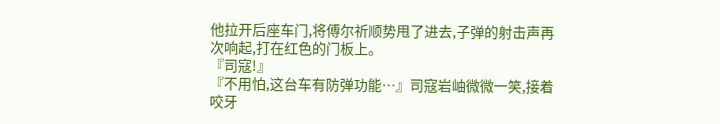他拉开后座车门,将傅尔祈顺势甩了进去,子弹的射击声再次响起,打在红色的门板上。
『司寇!』
『不用怕,这台车有防弹功能…』司寇岩岫微微一笑,接着咬牙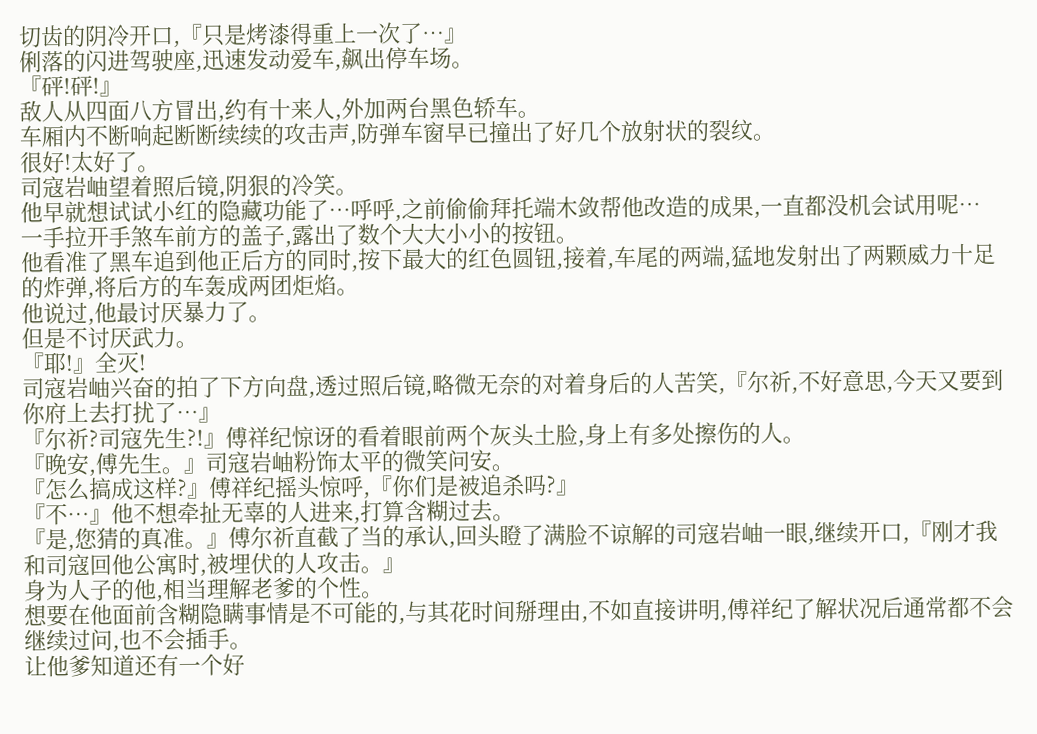切齿的阴冷开口,『只是烤漆得重上一次了…』
俐落的闪进驾驶座,迅速发动爱车,飙出停车场。
『砰!砰!』
敌人从四面八方冒出,约有十来人,外加两台黑色轿车。
车厢内不断响起断断续续的攻击声,防弹车窗早已撞出了好几个放射状的裂纹。
很好!太好了。
司寇岩岫望着照后镜,阴狠的冷笑。
他早就想试试小红的隐藏功能了…呼呼,之前偷偷拜托端木敛帮他改造的成果,一直都没机会试用呢…
一手拉开手煞车前方的盖子,露出了数个大大小小的按钮。
他看准了黑车追到他正后方的同时,按下最大的红色圆钮,接着,车尾的两端,猛地发射出了两颗威力十足的炸弹,将后方的车轰成两团炬焰。
他说过,他最讨厌暴力了。
但是不讨厌武力。
『耶!』全灭!
司寇岩岫兴奋的拍了下方向盘,透过照后镜,略微无奈的对着身后的人苦笑,『尔祈,不好意思,今天又要到你府上去打扰了…』
『尔祈?司寇先生?!』傅祥纪惊讶的看着眼前两个灰头土脸,身上有多处擦伤的人。
『晚安,傅先生。』司寇岩岫粉饰太平的微笑问安。
『怎么搞成这样?』傅祥纪摇头惊呼,『你们是被追杀吗?』
『不…』他不想牵扯无辜的人进来,打算含糊过去。
『是,您猜的真准。』傅尔祈直截了当的承认,回头瞪了满脸不谅解的司寇岩岫一眼,继续开口,『刚才我和司寇回他公寓时,被埋伏的人攻击。』
身为人子的他,相当理解老爹的个性。
想要在他面前含糊隐瞒事情是不可能的,与其花时间掰理由,不如直接讲明,傅祥纪了解状况后通常都不会继续过问,也不会插手。
让他爹知道还有一个好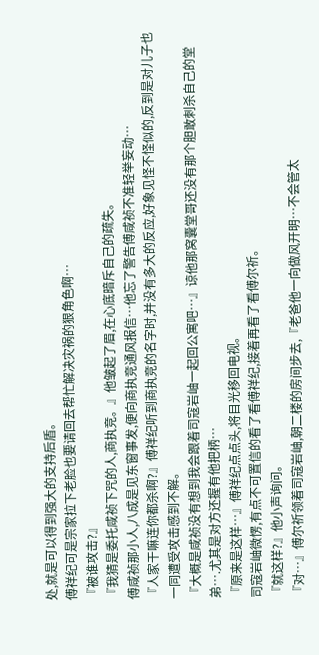处,就是可以得到强大的支持后盾。
傅祥纪可是宗家拉下老脸也要请回去帮忙解决灾祸的狠角色啊…
『被谁攻击?』
『我猜是委托咸祯下咒的人,商执竞。』他皱起了眉,在心底暗斥自己的疏失。
傅咸祯那小人,八成是见东窗事发,便向商执竞通风报信…他忘了警告傅咸祯不准轻举妄动…
『人家干嘛连你都杀啊?』傅祥纪听到商执竞的名字时,并没有多大的反应,好象见怪不怪似的,反到是对儿子也一同遭受攻击感到不解。
『大概是咸祯没有想到我会跟着司寇岩岫一起回公寓吧…』谅他那窝囊堂哥还没有那个胆敢刺杀自己的堂弟….尤其是对方还握有他把柄…
『原来是这样…』傅祥纪点点头,将目光移回电视。
司寇岩岫微愣,有点不可置信的看了看傅祥纪,接着再看了看傅尔祈。
『就这样?』他小声询问。
『对…』傅尔祈领着司寇岩岫,朝二楼的房间步去,『老爸他一向做风开明…不会管太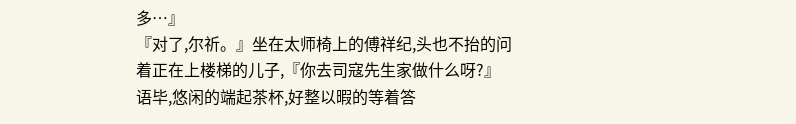多…』
『对了,尔祈。』坐在太师椅上的傅祥纪,头也不抬的问着正在上楼梯的儿子,『你去司寇先生家做什么呀?』语毕,悠闲的端起茶杯,好整以暇的等着答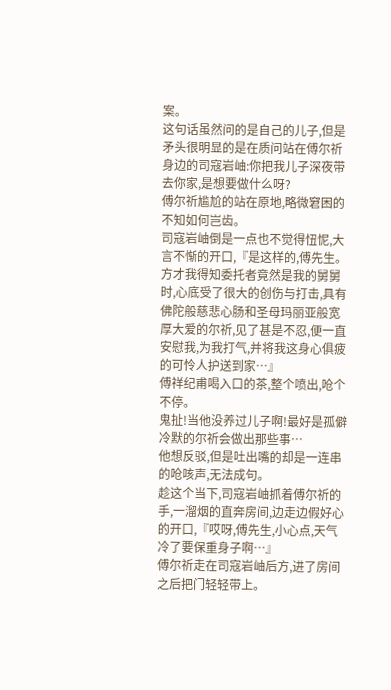案。
这句话虽然问的是自己的儿子,但是矛头很明显的是在质问站在傅尔祈身边的司寇岩岫:你把我儿子深夜带去你家,是想要做什么呀?
傅尔祈尴尬的站在原地,略微窘困的不知如何岂齿。
司寇岩岫倒是一点也不觉得忸怩,大言不惭的开口,『是这样的,傅先生。方才我得知委托者竟然是我的舅舅时,心底受了很大的创伤与打击,具有佛陀般慈悲心肠和圣母玛丽亚般宽厚大爱的尔祈,见了甚是不忍,便一直安慰我,为我打气,并将我这身心俱疲的可怜人护送到家…』
傅祥纪甫喝入口的茶,整个喷出,呛个不停。
鬼扯!当他没养过儿子啊!最好是孤僻冷默的尔祈会做出那些事…
他想反驳,但是吐出嘴的却是一连串的呛咳声,无法成句。
趁这个当下,司寇岩岫抓着傅尔祈的手,一溜烟的直奔房间,边走边假好心的开口,『哎呀,傅先生,小心点,天气冷了要保重身子啊…』
傅尔祈走在司寇岩岫后方,进了房间之后把门轻轻带上。